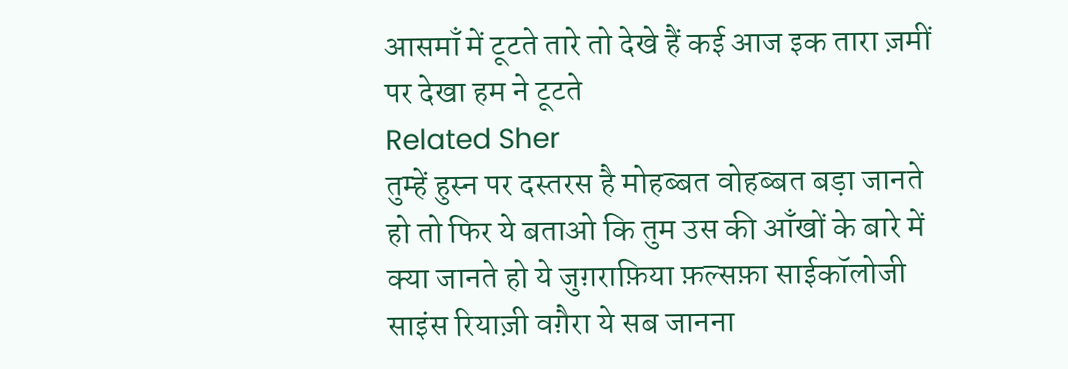आसमाँ में टूटते तारे तो देखे हैं कई आज इक तारा ज़मीं पर देखा हम ने टूटते
Related Sher
तुम्हें हुस्न पर दस्तरस है मोहब्बत वोहब्बत बड़ा जानते हो तो फिर ये बताओ कि तुम उस की आँखों के बारे में क्या जानते हो ये जुग़राफ़िया फ़ल्सफ़ा साईकॉलोजी साइंस रियाज़ी वग़ैरा ये सब जानना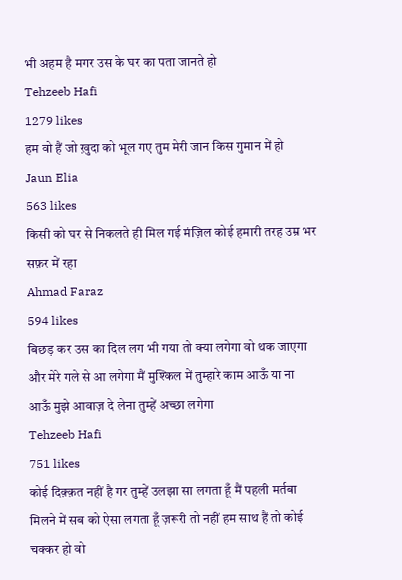भी अहम है मगर उस के घर का पता जानते हो
Tehzeeb Hafi
1279 likes
हम वो हैं जो ख़ुदा को भूल गए तुम मेरी जान किस गुमान में हो
Jaun Elia
563 likes
किसी को घर से निकलते ही मिल गई मंज़िल कोई हमारी तरह उम्र भर सफ़र में रहा
Ahmad Faraz
594 likes
बिछड़ कर उस का दिल लग भी गया तो क्या लगेगा वो थक जाएगा और मेरे गले से आ लगेगा मैं मुश्किल में तुम्हारे काम आऊँ या ना आऊँ मुझे आवाज़ दे लेना तुम्हें अच्छा लगेगा
Tehzeeb Hafi
751 likes
कोई दिक़्क़त नहीं है गर तुम्हें उलझा सा लगता हूँ मैं पहली मर्तबा मिलने में सब को ऐसा लगता हूँ ज़रूरी तो नहीं हम साथ हैं तो कोई चक्कर हो वो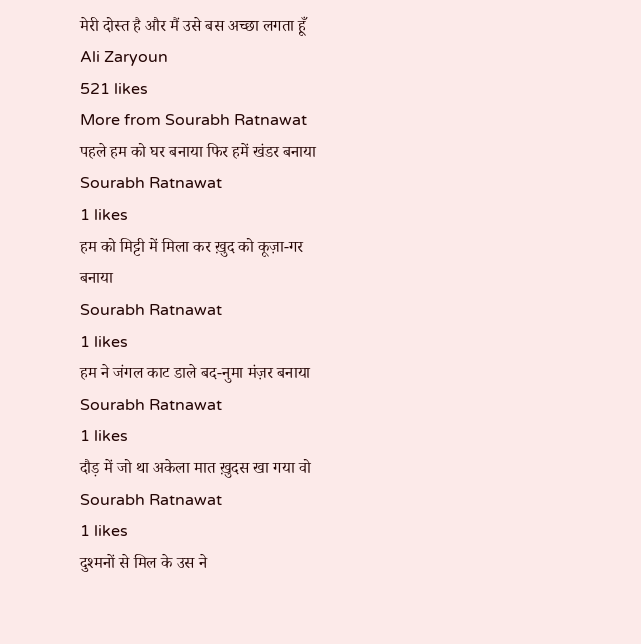मेरी दोस्त है और मैं उसे बस अच्छा लगता हूँ
Ali Zaryoun
521 likes
More from Sourabh Ratnawat
पहले हम को घर बनाया फिर हमें खंडर बनाया
Sourabh Ratnawat
1 likes
हम को मिट्टी में मिला कर ख़ुद को कूज़ा-गर बनाया
Sourabh Ratnawat
1 likes
हम ने जंगल काट डाले बद-नुमा मंज़र बनाया
Sourabh Ratnawat
1 likes
दौड़ में जो था अकेला मात ख़ुदस खा गया वो
Sourabh Ratnawat
1 likes
दुश्मनों से मिल के उस ने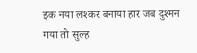इक नया लश्कर बनाया हार जब दुश्मन गया तो सुल्ह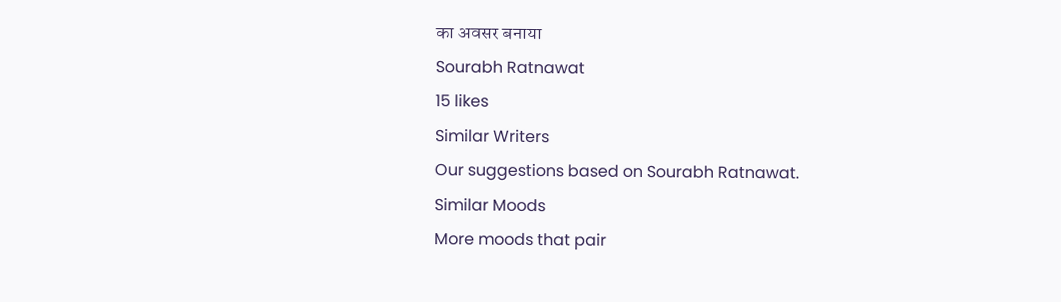का अवसर बनाया
Sourabh Ratnawat
15 likes
Similar Writers
Our suggestions based on Sourabh Ratnawat.
Similar Moods
More moods that pair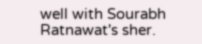well with Sourabh Ratnawat's sher.